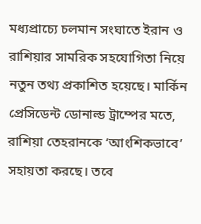মধ্যপ্রাচ্যে চলমান সংঘাতে ইরান ও রাশিয়ার সামরিক সহযোগিতা নিয়ে নতুন তথ্য প্রকাশিত হয়েছে। মার্কিন প্রেসিডেন্ট ডোনাল্ড ট্রাম্পের মতে, রাশিয়া তেহরানকে ‘আংশিকভাবে’ সহায়তা করছে। তবে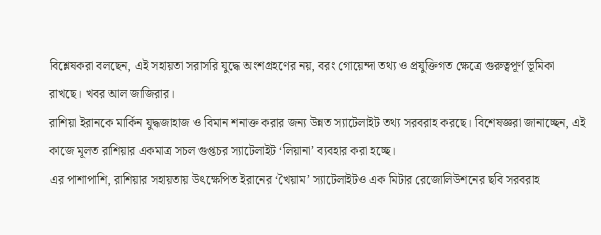বিশ্লেষকরা বলছেন, এই সহায়তা সরাসরি যুদ্ধে অংশগ্রহণের নয়, বরং গোয়েন্দা তথ্য ও প্রযুক্তিগত ক্ষেত্রে গুরুত্বপূর্ণ ভূমিকা রাখছে। খবর আল জাজিরার।
রাশিয়া ইরানকে মার্কিন যুদ্ধজাহাজ ও বিমান শনাক্ত করার জন্য উন্নত স্যাটেলাইট তথ্য সরবরাহ করছে। বিশেষজ্ঞরা জানাচ্ছেন, এই কাজে মূলত রাশিয়ার একমাত্র সচল গুপ্তচর স্যাটেলাইট ‘লিয়ানা’ ব্যবহার করা হচ্ছে।
এর পাশাপাশি, রাশিয়ার সহায়তায় উৎক্ষেপিত ইরানের ‘খৈয়াম’ স্যাটেলাইটও এক মিটার রেজোলিউশনের ছবি সরবরাহ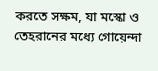করতে সক্ষম, যা মস্কো ও তেহরানের মধ্যে গোয়েন্দা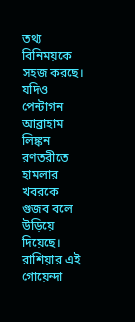তথ্য বিনিময়কে সহজ করছে।
যদিও পেন্টাগন আব্রাহাম লিঙ্কন রণতরীতে হামলার খবরকে গুজব বলে উড়িয়ে দিয়েছে। রাশিয়ার এই গোয়েন্দা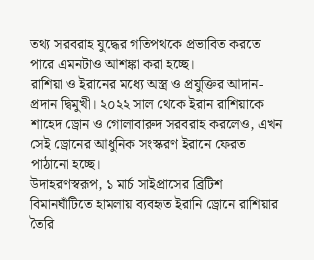তথ্য সরবরাহ যুদ্ধের গতিপথকে প্রভাবিত করতে পারে এমনটাও আশঙ্কা করা হচ্ছে।
রাশিয়া ও ইরানের মধ্যে অস্ত্র ও প্রযুক্তির আদান-প্রদান দ্বিমুখী। ২০২২ সাল থেকে ইরান রাশিয়াকে শাহেদ ড্রোন ও গোলাবারুদ সরবরাহ করলেও, এখন সেই ড্রোনের আধুনিক সংস্করণ ইরানে ফেরত পাঠানো হচ্ছে।
উদাহরণস্বরূপ, ১ মার্চ সাইপ্রাসের ব্রিটিশ বিমানঘাঁটিতে হামলায় ব্যবহৃত ইরানি ড্রোনে রাশিয়ার তৈরি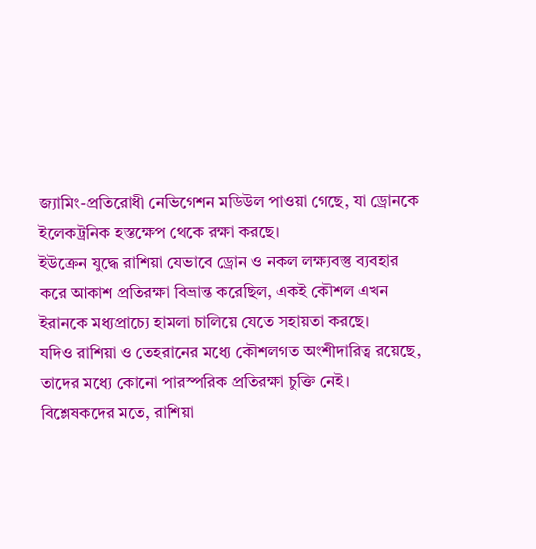জ্যামিং-প্রতিরোধী নেভিগেশন মডিউল পাওয়া গেছে, যা ড্রোনকে ইলেকট্রনিক হস্তক্ষেপ থেকে রক্ষা করছে।
ইউক্রেন যুদ্ধে রাশিয়া যেভাবে ড্রোন ও নকল লক্ষ্যবস্তু ব্যবহার করে আকাশ প্রতিরক্ষা বিভ্রান্ত করেছিল, একই কৌশল এখন ইরানকে মধ্যপ্রাচ্যে হামলা চালিয়ে যেতে সহায়তা করছে।
যদিও রাশিয়া ও তেহরানের মধ্যে কৌশলগত অংশীদারিত্ব রয়েছে, তাদের মধ্যে কোনো পারস্পরিক প্রতিরক্ষা চুক্তি নেই। বিশ্লেষকদের মতে, রাশিয়া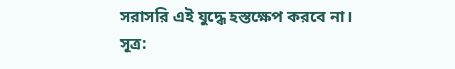সরাসরি এই যুদ্ধে হস্তক্ষেপ করবে না।
সূত্র: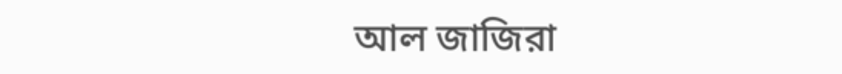আল জাজিরা